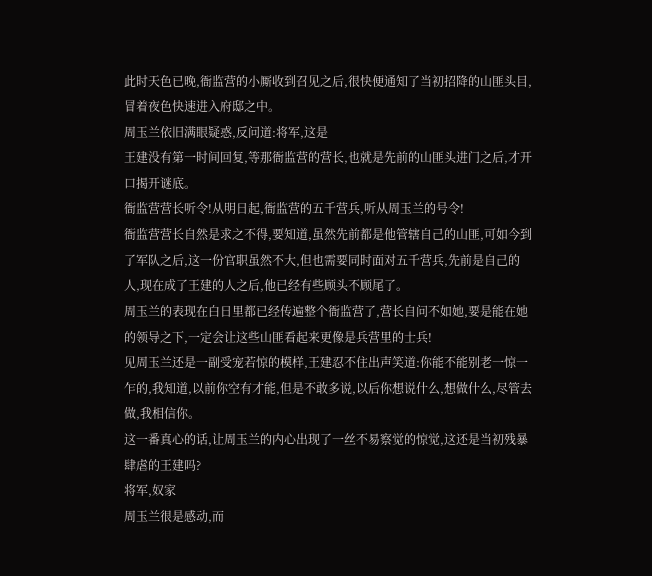此时天色已晚,衙监营的小厮收到召见之后,很快便通知了当初招降的山匪头目,冒着夜色快速进入府邸之中。
周玉兰依旧满眼疑惑,反问道:将军,这是
王建没有第一时间回复,等那衙监营的营长,也就是先前的山匪头进门之后,才开口揭开谜底。
衙监营营长听令!从明日起,衙监营的五千营兵,听从周玉兰的号令!
衙监营营长自然是求之不得,要知道,虽然先前都是他管辖自己的山匪,可如今到了军队之后,这一份官职虽然不大,但也需要同时面对五千营兵,先前是自己的人,现在成了王建的人之后,他已经有些顾头不顾尾了。
周玉兰的表现在白日里都已经传遍整个衙监营了,营长自问不如她,要是能在她的领导之下,一定会让这些山匪看起来更像是兵营里的士兵!
见周玉兰还是一副受宠若惊的模样,王建忍不住出声笑道:你能不能别老一惊一乍的,我知道,以前你空有才能,但是不敢多说,以后你想说什么,想做什么,尽管去做,我相信你。
这一番真心的话,让周玉兰的内心出现了一丝不易察觉的惊觉,这还是当初残暴肆虐的王建吗?
将军,奴家
周玉兰很是感动,而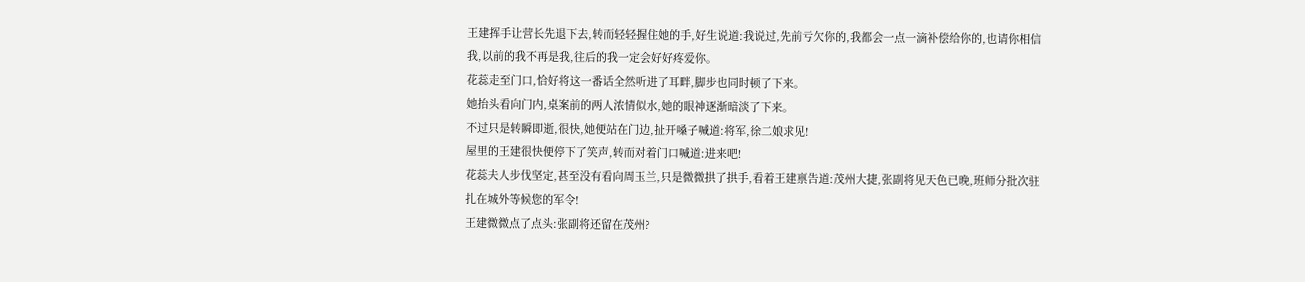王建挥手让营长先退下去,转而轻轻握住她的手,好生说道:我说过,先前亏欠你的,我都会一点一滴补偿给你的,也请你相信我,以前的我不再是我,往后的我一定会好好疼爱你。
花蕊走至门口,恰好将这一番话全然听进了耳畔,脚步也同时顿了下来。
她抬头看向门内,桌案前的两人浓情似水,她的眼神逐渐暗淡了下来。
不过只是转瞬即逝,很快,她便站在门边,扯开嗓子喊道:将军,徐二娘求见!
屋里的王建很快便停下了笑声,转而对着门口喊道:进来吧!
花蕊夫人步伐坚定,甚至没有看向周玉兰,只是微微拱了拱手,看着王建禀告道:茂州大捷,张副将见天色已晚,班师分批次驻扎在城外等候您的军令!
王建微微点了点头:张副将还留在茂州?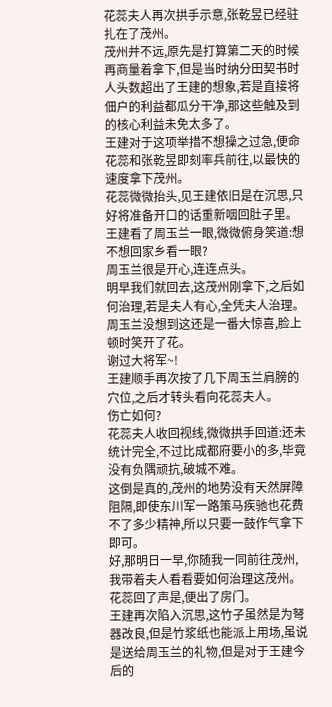花蕊夫人再次拱手示意,张乾昱已经驻扎在了茂州。
茂州并不远,原先是打算第二天的时候再商量着拿下,但是当时纳分田契书时人头数超出了王建的想象,若是直接将佃户的利益都瓜分干净,那这些触及到的核心利益未免太多了。
王建对于这项举措不想操之过急,便命花蕊和张乾昱即刻率兵前往,以最快的速度拿下茂州。
花蕊微微抬头,见王建依旧是在沉思,只好将准备开口的话重新咽回肚子里。
王建看了周玉兰一眼,微微俯身笑道:想不想回家乡看一眼?
周玉兰很是开心,连连点头。
明早我们就回去,这茂州刚拿下,之后如何治理,若是夫人有心,全凭夫人治理。
周玉兰没想到这还是一番大惊喜,脸上顿时笑开了花。
谢过大将军~!
王建顺手再次按了几下周玉兰肩膀的穴位,之后才转头看向花蕊夫人。
伤亡如何?
花蕊夫人收回视线,微微拱手回道:还未统计完全,不过比成都府要小的多,毕竟没有负隅顽抗,破城不难。
这倒是真的,茂州的地势没有天然屏障阻隔,即使东川军一路策马疾驰也花费不了多少精神,所以只要一鼓作气拿下即可。
好,那明日一早,你随我一同前往茂州,我带着夫人看看要如何治理这茂州。
花蕊回了声是,便出了房门。
王建再次陷入沉思,这竹子虽然是为弩器改良,但是竹浆纸也能派上用场,虽说是送给周玉兰的礼物,但是对于王建今后的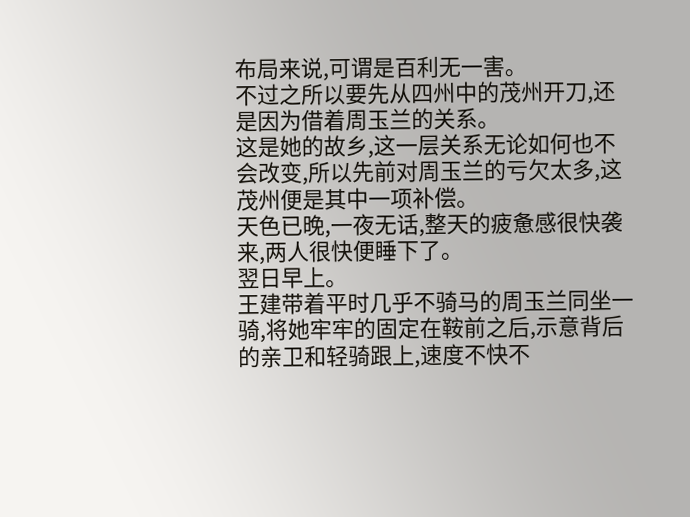布局来说,可谓是百利无一害。
不过之所以要先从四州中的茂州开刀,还是因为借着周玉兰的关系。
这是她的故乡,这一层关系无论如何也不会改变,所以先前对周玉兰的亏欠太多,这茂州便是其中一项补偿。
天色已晚,一夜无话,整天的疲惫感很快袭来,两人很快便睡下了。
翌日早上。
王建带着平时几乎不骑马的周玉兰同坐一骑,将她牢牢的固定在鞍前之后,示意背后的亲卫和轻骑跟上,速度不快不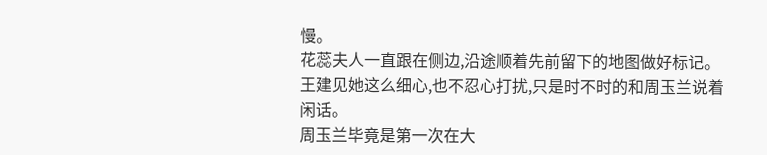慢。
花蕊夫人一直跟在侧边,沿途顺着先前留下的地图做好标记。
王建见她这么细心,也不忍心打扰,只是时不时的和周玉兰说着闲话。
周玉兰毕竟是第一次在大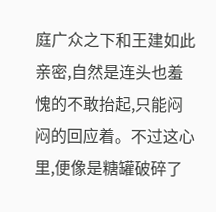庭广众之下和王建如此亲密,自然是连头也羞愧的不敢抬起,只能闷闷的回应着。不过这心里,便像是糖罐破碎了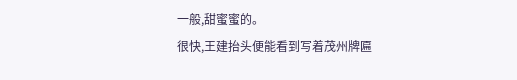一般,甜蜜蜜的。
很快,王建抬头便能看到写着茂州牌匾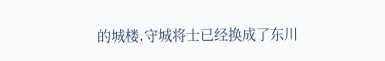的城楼,守城将士已经换成了东川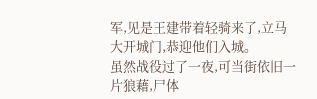军,见是王建带着轻骑来了,立马大开城门,恭迎他们入城。
虽然战役过了一夜,可当街依旧一片狼藉,尸体